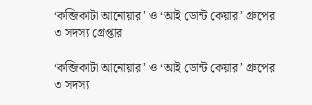‘কব্জিকাটা আনোয়ার’ ও ‘আই ডোন্ট কেয়ার’ গ্রুপের ৩ সদস্য গ্রেপ্তার

‘কব্জিকাটা আনোয়ার’ ও ‘আই ডোন্ট কেয়ার’ গ্রুপের ৩ সদস্য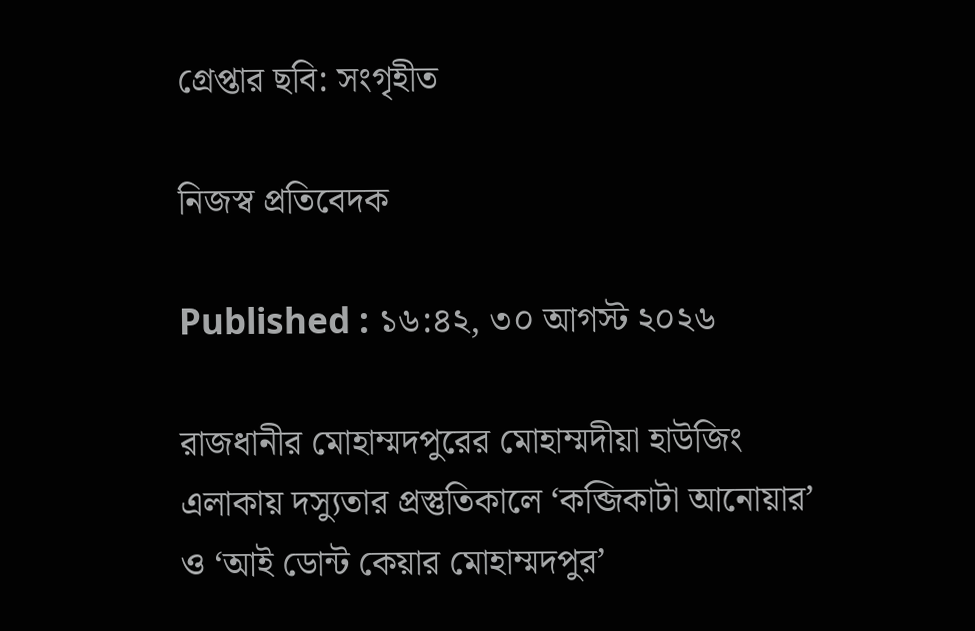গ্রেপ্তার ছবি: সংগৃহীত

নিজস্ব প্রতিবেদক

Published : ১৬:৪২, ৩০ আগস্ট ২০২৬

রাজধানীর মোহাম্মদপুরের মোহাম্মদীয়া হাউজিং এলাকায় দস্যুতার প্রস্তুতিকালে ‘কব্জিকাটা আনোয়ার’ ও ‘আই ডোন্ট কেয়ার মোহাম্মদপুর’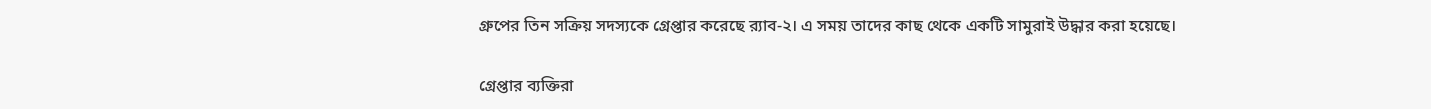গ্রুপের তিন সক্রিয় সদস্যকে গ্রেপ্তার করেছে র‍্যাব-২। এ সময় তাদের কাছ থেকে একটি সামুরাই উদ্ধার করা হয়েছে।

গ্রেপ্তার ব্যক্তিরা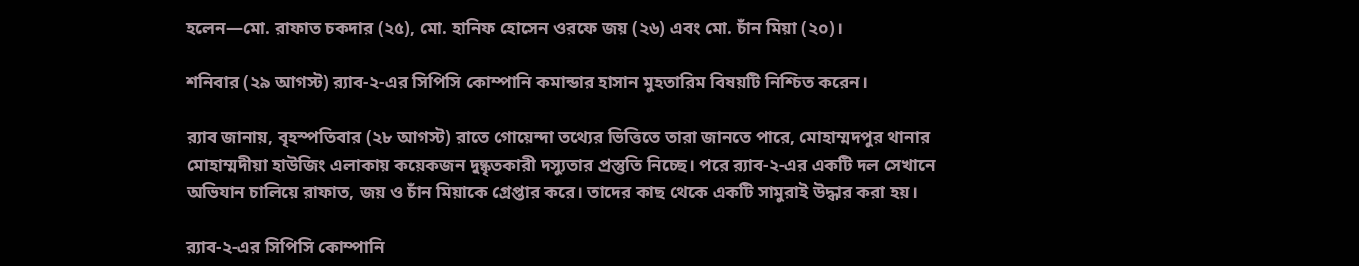হলেন—মো. রাফাত চকদার (২৫), মো. হানিফ হোসেন ওরফে জয় (২৬) এবং মো. চাঁন মিয়া (২০)।

শনিবার (২৯ আগস্ট) র‍্যাব-২-এর সিপিসি কোম্পানি কমান্ডার হাসান মুহতারিম বিষয়টি নিশ্চিত করেন।

র‍্যাব জানায়, বৃহস্পতিবার (২৮ আগস্ট) রাতে গোয়েন্দা তথ্যের ভিত্তিতে তারা জানতে পারে, মোহাম্মদপুর থানার মোহাম্মদীয়া হাউজিং এলাকায় কয়েকজন দুষ্কৃতকারী দস্যুতার প্রস্তুতি নিচ্ছে। পরে র‍্যাব-২-এর একটি দল সেখানে অভিযান চালিয়ে রাফাত, জয় ও চাঁন মিয়াকে গ্রেপ্তার করে। তাদের কাছ থেকে একটি সামুরাই উদ্ধার করা হয়।

র‍্যাব-২-এর সিপিসি কোম্পানি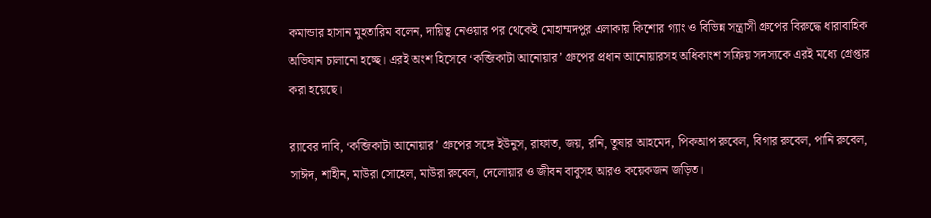কমান্ডার হাসান মুহতারিম বলেন, দায়িত্ব নেওয়ার পর থেকেই মোহাম্মদপুর এলাকায় কিশোর গ্যাং ও বিভিন্ন সন্ত্রাসী গ্রুপের বিরুদ্ধে ধারাবাহিক অভিযান চালানো হচ্ছে। এরই অংশ হিসেবে ‘কব্জিকাটা আনোয়ার’ গ্রুপের প্রধান আনোয়ারসহ অধিকাংশ সক্রিয় সদস্যকে এরই মধ্যে গ্রেপ্তার করা হয়েছে।

র‍্যাবের দাবি, ‘কব্জিকাটা আনোয়ার’ গ্রুপের সঙ্গে ইউনুস, রাফাত, জয়, রনি, তুষার আহমেদ, পিকআপ রুবেল, বিগার রুবেল, পানি রুবেল, সাঈদ, শাহীন, মাউরা সোহেল, মাউরা রুবেল, দেলোয়ার ও জীবন বাবুসহ আরও কয়েকজন জড়িত।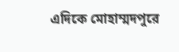এদিকে মোহাম্মদপুরে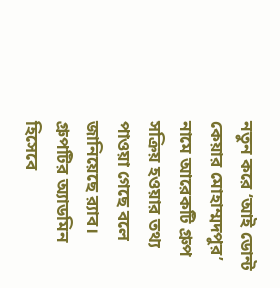নতুন করে ‘আই ডোন্ট কেয়ার মোহাম্মদপুর’ নামে আরেকটি গ্রুপ সক্রিয় হওয়ার তথ্য পাওয়া গেছে বলে জানিয়েছে র‍্যাব। গ্রুপটির অ্যাডমিন হিসেবে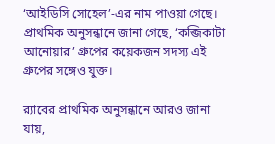‘আইডিসি সোহেল’-এর নাম পাওয়া গেছে। প্রাথমিক অনুসন্ধানে জানা গেছে, ‘কব্জিকাটা আনোয়ার’ গ্রুপের কয়েকজন সদস্য এই গ্রুপের সঙ্গেও যুক্ত।

র‍্যাবের প্রাথমিক অনুসন্ধানে আরও জানা যায়,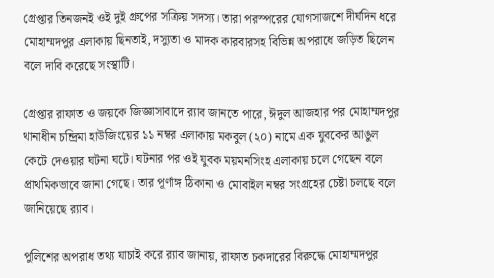গ্রেপ্তার তিনজনই ওই দুই গ্রুপের সক্রিয় সদস্য। তারা পরস্পরের যোগসাজশে দীর্ঘদিন ধরে মোহাম্মদপুর এলাকায় ছিনতাই, দস্যুতা ও মাদক কারবারসহ বিভিন্ন অপরাধে জড়িত ছিলেন বলে দাবি করেছে সংস্থাটি।

গ্রেপ্তার রাফাত ও জয়কে জিজ্ঞাসাবাদে র‍্যাব জানতে পারে, ঈদুল আজহার পর মোহাম্মদপুর থানাধীন চন্দ্রিমা হাউজিংয়ের ১১ নম্বর এলাকায় মকবুল (২০) নামে এক যুবকের আঙুল কেটে দেওয়ার ঘটনা ঘটে। ঘটনার পর ওই যুবক ময়মনসিংহ এলাকায় চলে গেছেন বলে প্রাথমিকভাবে জানা গেছে। তার পূর্ণাঙ্গ ঠিকানা ও মোবাইল নম্বর সংগ্রহের চেষ্টা চলছে বলে জানিয়েছে র‍্যাব।

পুলিশের অপরাধ তথ্য যাচাই করে র‍্যাব জানায়, রাফাত চকদারের বিরুদ্ধে মোহাম্মদপুর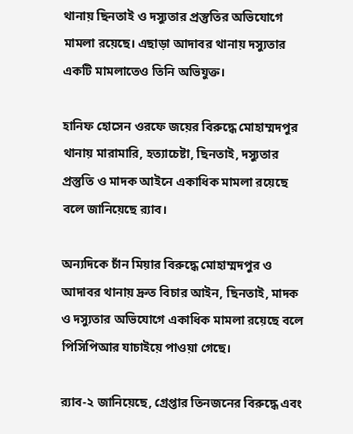থানায় ছিনতাই ও দস্যুতার প্রস্তুতির অভিযোগে মামলা রয়েছে। এছাড়া আদাবর থানায় দস্যুতার একটি মামলাতেও তিনি অভিযুক্ত।

হানিফ হোসেন ওরফে জয়ের বিরুদ্ধে মোহাম্মদপুর থানায় মারামারি, হত্যাচেষ্টা, ছিনতাই, দস্যুতার প্রস্তুতি ও মাদক আইনে একাধিক মামলা রয়েছে বলে জানিয়েছে র‍্যাব।

অন্যদিকে চাঁন মিয়ার বিরুদ্ধে মোহাম্মদপুর ও আদাবর থানায় দ্রুত বিচার আইন, ছিনতাই, মাদক ও দস্যুতার অভিযোগে একাধিক মামলা রয়েছে বলে পিসিপিআর যাচাইয়ে পাওয়া গেছে।

র‍্যাব-২ জানিয়েছে, গ্রেপ্তার তিনজনের বিরুদ্ধে এবং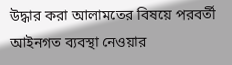উদ্ধার করা আলামতের বিষয়ে পরবর্তী আইনগত ব্যবস্থা নেওয়ার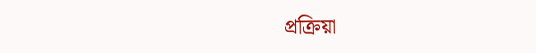প্রক্রিয়া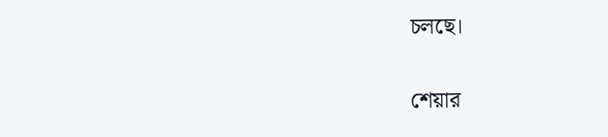চলছে।

শেয়ার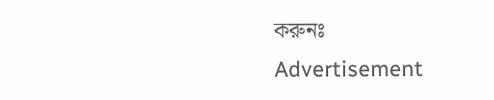করুনঃ
Advertisement